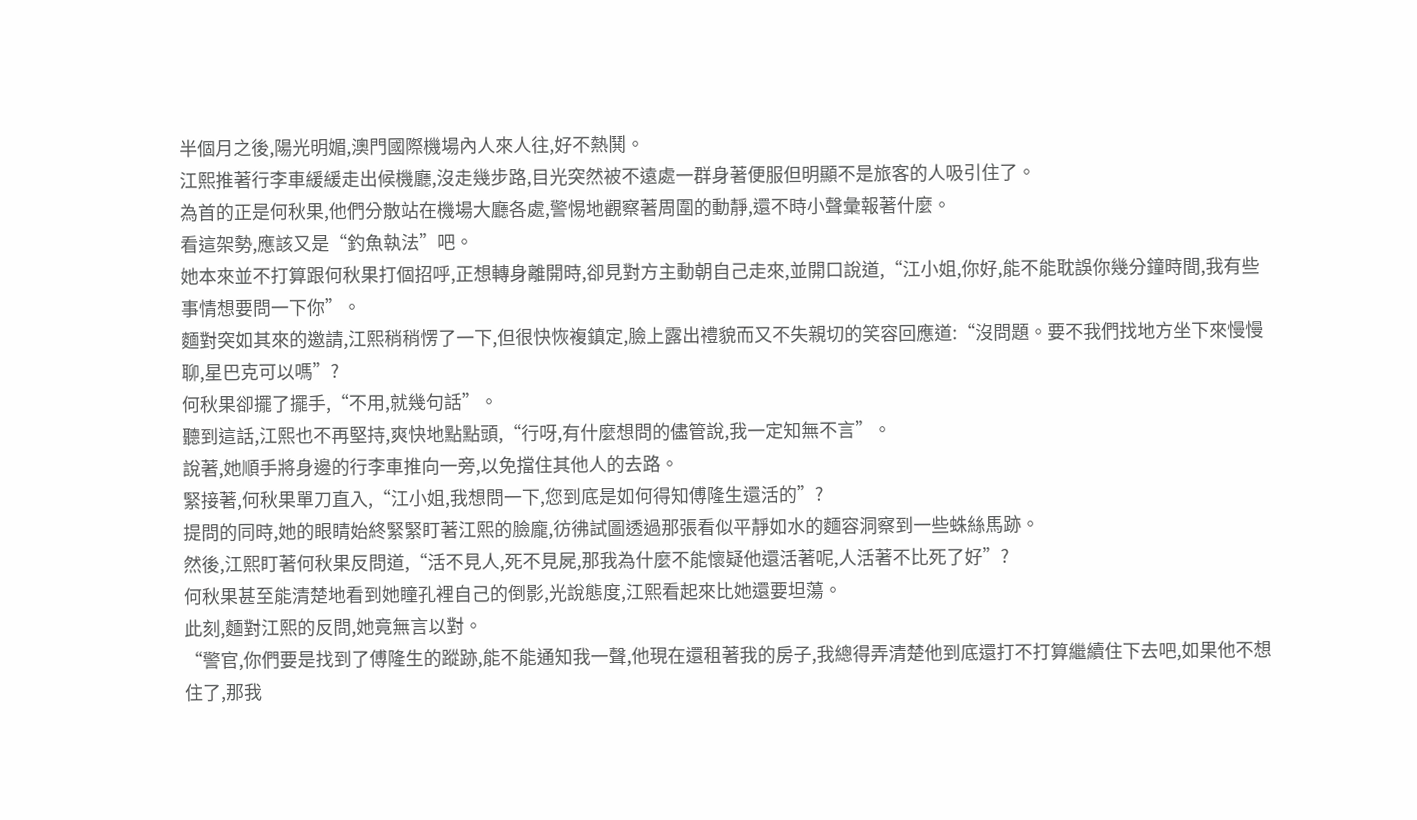半個月之後,陽光明媚,澳門國際機場內人來人往,好不熱鬨。
江熙推著行李車緩緩走出候機廳,沒走幾步路,目光突然被不遠處一群身著便服但明顯不是旅客的人吸引住了。
為首的正是何秋果,他們分散站在機場大廳各處,警惕地觀察著周圍的動靜,還不時小聲彙報著什麼。
看這架勢,應該又是“釣魚執法”吧。
她本來並不打算跟何秋果打個招呼,正想轉身離開時,卻見對方主動朝自己走來,並開口說道,“江小姐,你好,能不能耽誤你幾分鐘時間,我有些事情想要問一下你”。
麵對突如其來的邀請,江熙稍稍愣了一下,但很快恢複鎮定,臉上露出禮貌而又不失親切的笑容回應道:“沒問題。要不我們找地方坐下來慢慢聊,星巴克可以嗎”?
何秋果卻擺了擺手,“不用,就幾句話”。
聽到這話,江熙也不再堅持,爽快地點點頭,“行呀,有什麼想問的儘管說,我一定知無不言”。
說著,她順手將身邊的行李車推向一旁,以免擋住其他人的去路。
緊接著,何秋果單刀直入,“江小姐,我想問一下,您到底是如何得知傅隆生還活的”?
提問的同時,她的眼睛始終緊緊盯著江熙的臉龐,彷彿試圖透過那張看似平靜如水的麵容洞察到一些蛛絲馬跡。
然後,江熙盯著何秋果反問道,“活不見人,死不見屍,那我為什麼不能懷疑他還活著呢,人活著不比死了好”?
何秋果甚至能清楚地看到她瞳孔裡自己的倒影,光說態度,江熙看起來比她還要坦蕩。
此刻,麵對江熙的反問,她竟無言以對。
“警官,你們要是找到了傅隆生的蹤跡,能不能通知我一聲,他現在還租著我的房子,我總得弄清楚他到底還打不打算繼續住下去吧,如果他不想住了,那我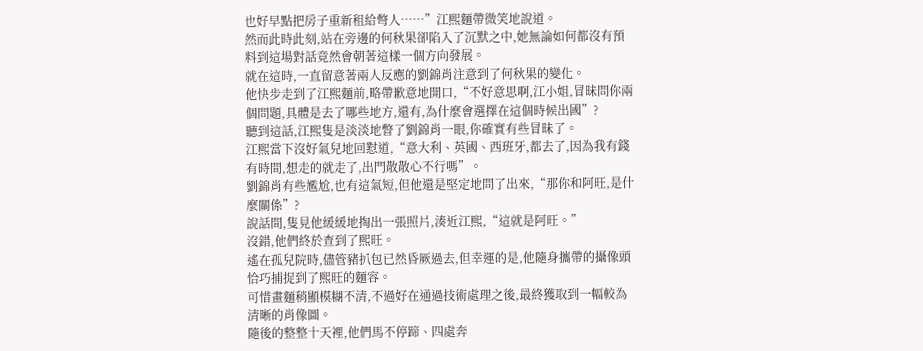也好早點把房子重新租給彆人……”江熙麵帶微笑地說道。
然而此時此刻,站在旁邊的何秋果卻陷入了沉默之中,她無論如何都沒有預料到這場對話竟然會朝著這樣一個方向發展。
就在這時,一直留意著兩人反應的劉錦肖注意到了何秋果的變化。
他快步走到了江熙麵前,略帶歉意地開口,“不好意思啊,江小姐,冒昧問你兩個問題,具體是去了哪些地方,還有,為什麼會選擇在這個時候出國”?
聽到這話,江熙隻是淡淡地瞥了劉錦肖一眼,你確實有些冒昧了。
江熙當下沒好氣兒地回懟道,“意大利、英國、西班牙,都去了,因為我有錢有時間,想走的就走了,出門散散心不行嗎”。
劉錦肖有些尷尬,也有這氣短,但他還是堅定地問了出來,“那你和阿旺,是什麼關係”?
說話間,隻見他緩緩地掏出一張照片,湊近江熙,“這就是阿旺。”
沒錯,他們終於查到了熙旺。
遙在孤兒院時,儘管豬扒包已然昏厥過去,但幸運的是,他隨身攜帶的攝像頭恰巧捕捉到了熙旺的麵容。
可惜畫麵稍顯模糊不清,不過好在通過技術處理之後,最終獲取到一幅較為清晰的肖像圖。
隨後的整整十天裡,他們馬不停蹄、四處奔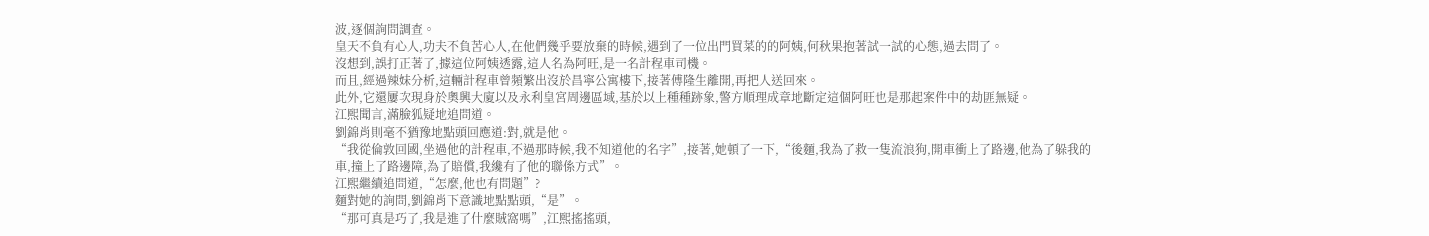波,逐個詢問調查。
皇天不負有心人,功夫不負苦心人,在他們幾乎要放棄的時候,遇到了一位出門買菜的的阿姨,何秋果抱著試一試的心態,過去問了。
沒想到,誤打正著了,據這位阿姨透露,這人名為阿旺,是一名計程車司機。
而且,經過辣妹分析,這輛計程車曾頻繁出沒於昌寧公寓樓下,接著傅隆生離開,再把人送回來。
此外,它還屢次現身於奧興大廈以及永利皇宮周邊區域,基於以上種種跡象,警方順理成章地斷定這個阿旺也是那起案件中的劫匪無疑。
江熙聞言,滿臉狐疑地追問道。
劉錦肖則毫不猶豫地點頭回應道:對,就是他。
“我從倫敦回國,坐過他的計程車,不過那時候,我不知道他的名字”,接著,她頓了一下,“後麵,我為了救一隻流浪狗,開車衝上了路邊,他為了躲我的車,撞上了路邊障,為了賠償,我纔有了他的聯係方式”。
江熙繼續追問道,“怎麼,他也有問題”?
麵對她的詢問,劉錦肖下意識地點點頭,“是”。
“那可真是巧了,我是進了什麼賊窩嗎”,江熙搖搖頭,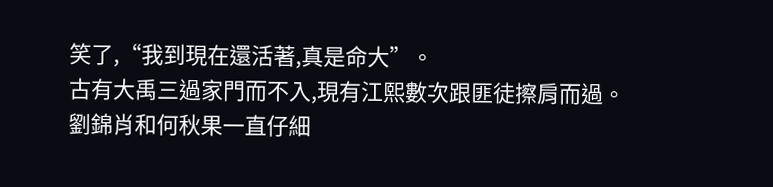笑了,“我到現在還活著,真是命大”。
古有大禹三過家門而不入,現有江熙數次跟匪徒擦肩而過。
劉錦肖和何秋果一直仔細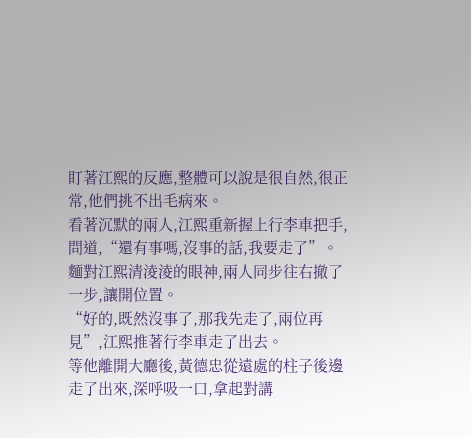盯著江熙的反應,整體可以說是很自然,很正常,他們挑不出毛病來。
看著沉默的兩人,江熙重新握上行李車把手,問道,“還有事嗎,沒事的話,我要走了”。
麵對江熙清淩淩的眼神,兩人同步往右撤了一步,讓開位置。
“好的,既然沒事了,那我先走了,兩位再見”,江熙推著行李車走了出去。
等他離開大廳後,黃德忠從遠處的柱子後邊走了出來,深呼吸一口,拿起對講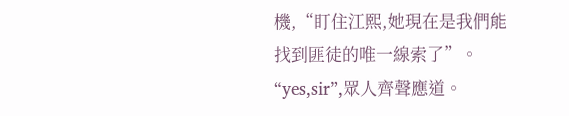機,“盯住江熙,她現在是我們能找到匪徒的唯一線索了”。
“yes,sir”,眾人齊聲應道。